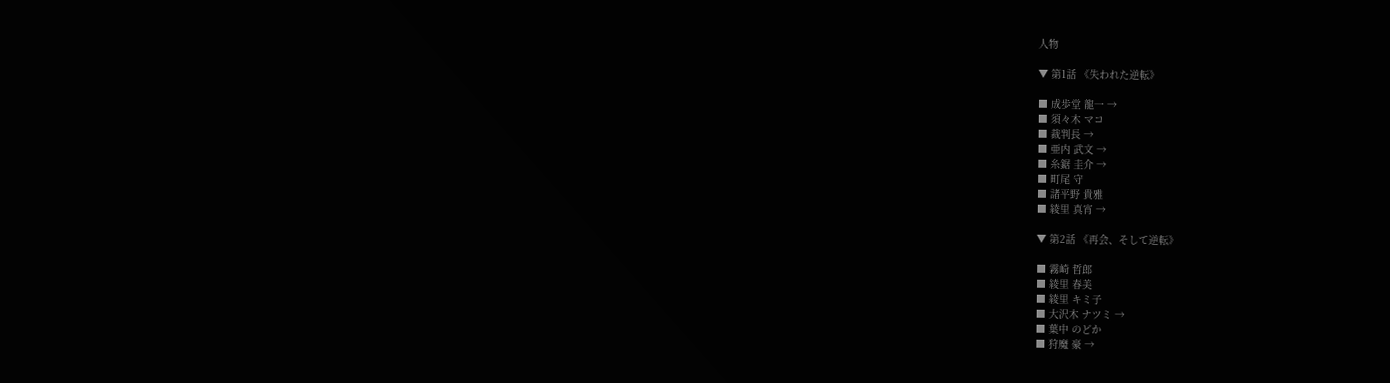人物

▼ 第1話 《失われた逆転》

■ 成歩堂 龍一 →
■ 須々木 マコ
■ 裁判長 →
■ 亜内 武文 →
■ 糸鋸 圭介 →
■ 町尾 守
■ 諸平野 貴雅
■ 綾里 真宵 →

▼ 第2話 《再会、そして逆転》

■ 霧崎 哲郎
■ 綾里 春美
■ 綾里 キミ子
■ 大沢木 ナツミ →
■ 葉中 のどか
■ 狩魔 豪 →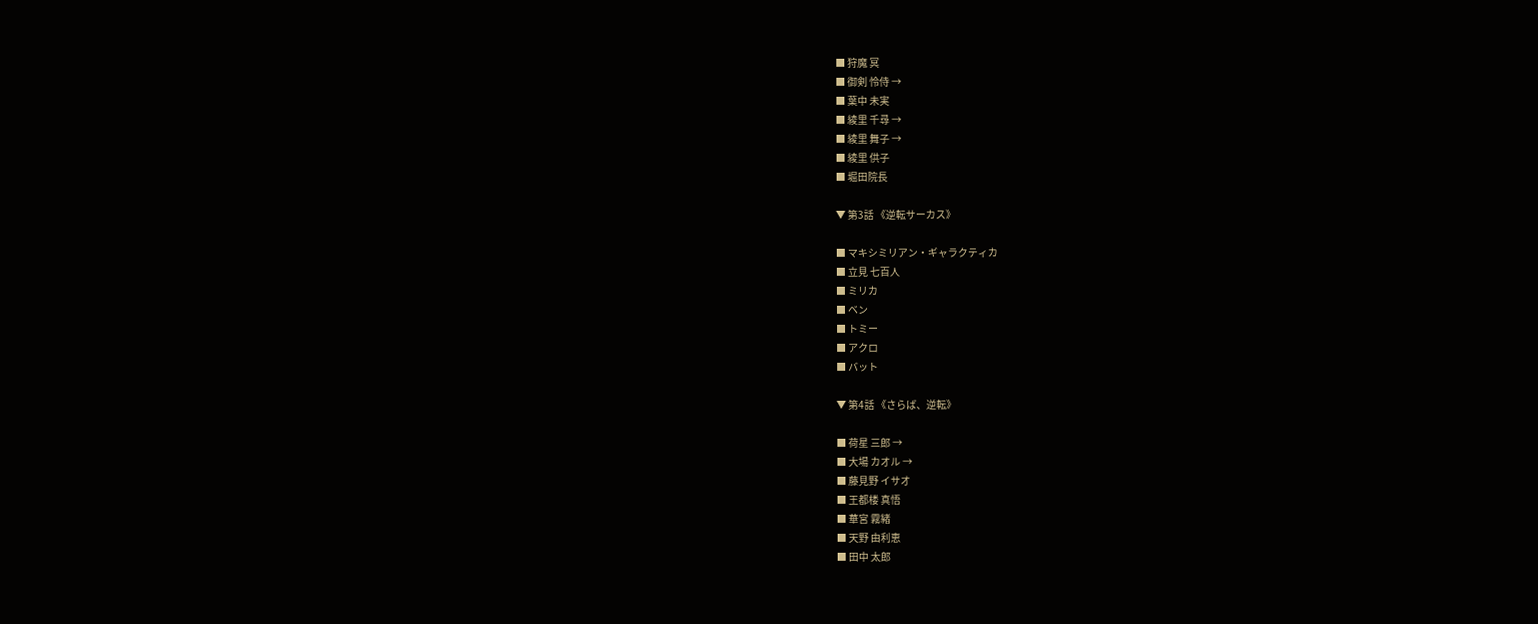■ 狩魔 冥
■ 御剣 怜侍 →
■ 葉中 未実
■ 綾里 千尋 →
■ 綾里 舞子 →
■ 綾里 供子
■ 堀田院長

▼ 第3話 《逆転サーカス》

■ マキシミリアン・ギャラクティカ
■ 立見 七百人
■ ミリカ
■ ベン
■ トミー
■ アクロ
■ バット

▼ 第4話 《さらば、逆転》

■ 荷星 三郎 →
■ 大場 カオル →
■ 藤見野 イサオ
■ 王都楼 真悟
■ 華宮 霧緒
■ 天野 由利恵
■ 田中 太郎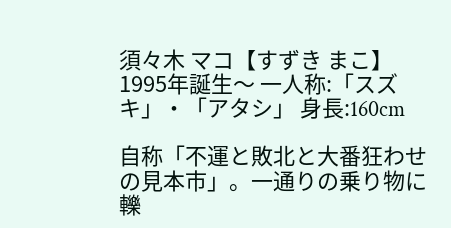須々木 マコ【すずき まこ】
1995年誕生〜 一人称:「スズキ」・「アタシ」 身長:160cm

自称「不運と敗北と大番狂わせの見本市」。一通りの乗り物に轢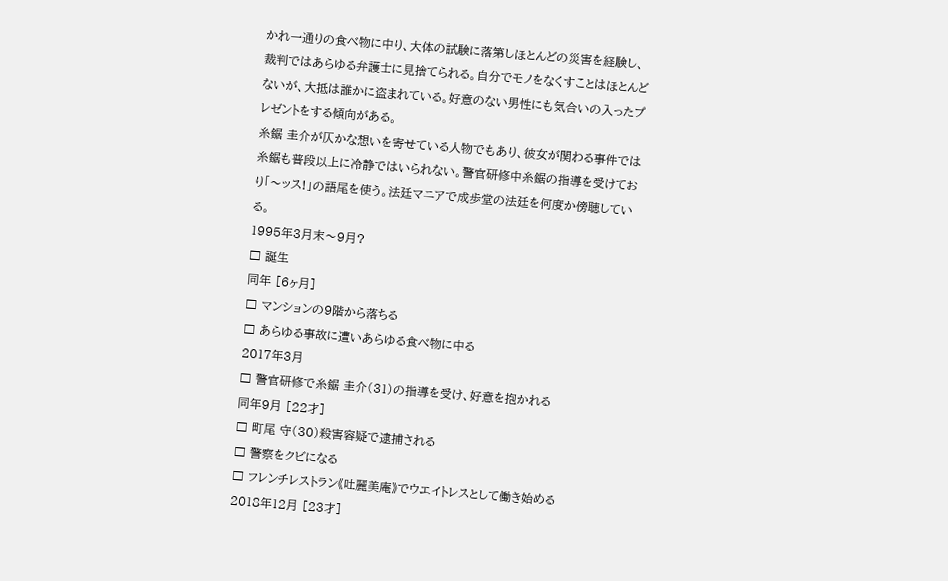かれ一通りの食べ物に中り、大体の試験に落第しほとんどの災害を経験し、裁判ではあらゆる弁護士に見捨てられる。自分でモノをなくすことはほとんどないが、大抵は誰かに盗まれている。好意のない男性にも気合いの入ったプレゼントをする傾向がある。
糸鋸 圭介が仄かな想いを寄せている人物でもあり、彼女が関わる事件では糸鋸も普段以上に冷静ではいられない。警官研修中糸鋸の指導を受けており「〜ッス!」の語尾を使う。法廷マニアで成歩堂の法廷を何度か傍聴している。
1995年3月末〜9月?
□ 誕生
同年 [6ヶ月]
□ マンションの9階から落ちる
□ あらゆる事故に遭いあらゆる食べ物に中る
2017年3月
□ 警官研修で糸鋸 圭介(31)の指導を受け、好意を抱かれる
同年9月 [22才]
□ 町尾 守(30)殺害容疑で逮捕される
□ 警察をクビになる
□ フレンチレストラン《吐麗美庵》でウエイトレスとして働き始める
2018年12月 [23才]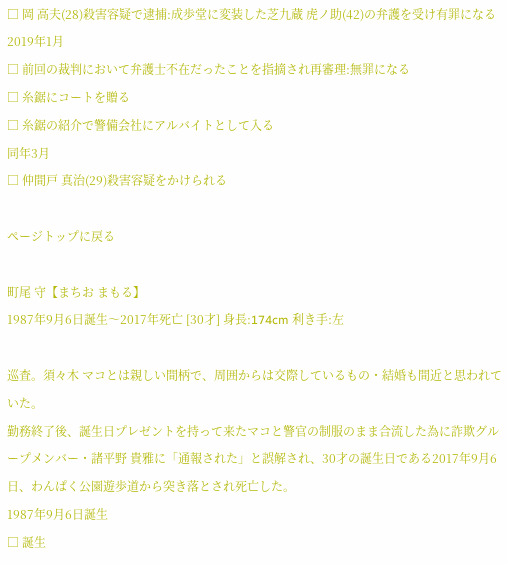□ 岡 高夫(28)殺害容疑で逮捕:成歩堂に変装した芝九蔵 虎ノ助(42)の弁護を受け有罪になる
2019年1月
□ 前回の裁判において弁護士不在だったことを指摘され再審理:無罪になる
□ 糸鋸にコートを贈る
□ 糸鋸の紹介で警備会社にアルバイトとして入る
同年3月
□ 仲間戸 真治(29)殺害容疑をかけられる

ページトップに戻る

町尾 守【まちお まもる】
1987年9月6日誕生〜2017年死亡 [30才] 身長:174cm 利き手:左

巡査。須々木 マコとは親しい間柄で、周囲からは交際しているもの・結婚も間近と思われていた。
勤務終了後、誕生日プレゼントを持って来たマコと警官の制服のまま合流した為に詐欺グループメンバー・諸平野 貴雅に「通報された」と誤解され、30才の誕生日である2017年9月6日、わんぱく公園遊歩道から突き落とされ死亡した。
1987年9月6日誕生
□ 誕生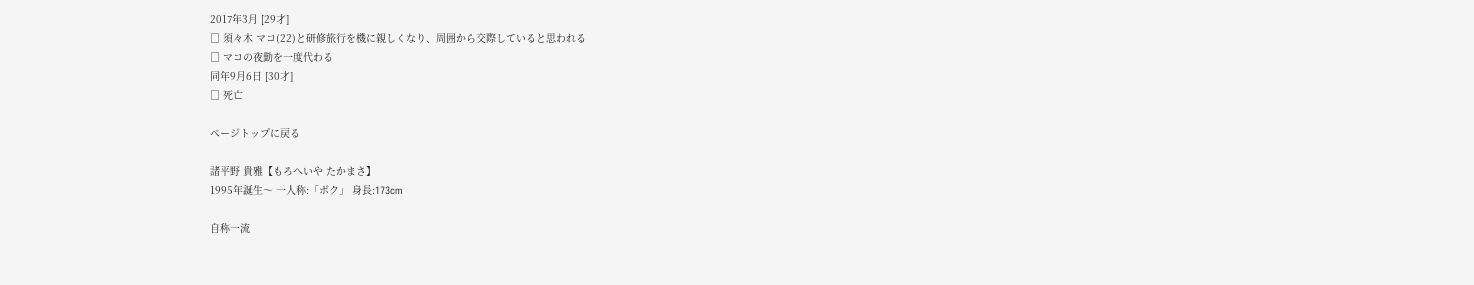2017年3月 [29才]
□ 須々木 マコ(22)と研修旅行を機に親しくなり、周囲から交際していると思われる
□ マコの夜勤を一度代わる
同年9月6日 [30才]
□ 死亡

ページトップに戻る

諸平野 貴雅【もろへいや たかまさ】
1995年誕生〜 一人称:「ボク」 身長:173cm

自称一流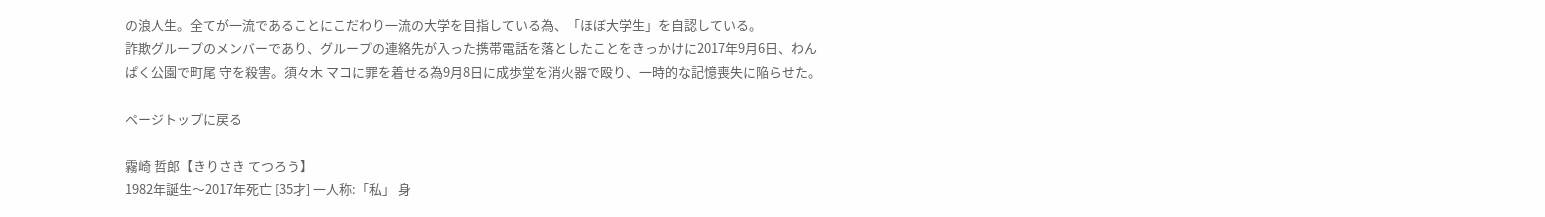の浪人生。全てが一流であることにこだわり一流の大学を目指している為、「ほぼ大学生」を自認している。
詐欺グループのメンバーであり、グループの連絡先が入った携帯電話を落としたことをきっかけに2017年9月6日、わんぱく公園で町尾 守を殺害。須々木 マコに罪を着せる為9月8日に成歩堂を消火器で殴り、一時的な記憶喪失に陥らせた。

ページトップに戻る

霧崎 哲郎【きりさき てつろう】
1982年誕生〜2017年死亡 [35才] 一人称:「私」 身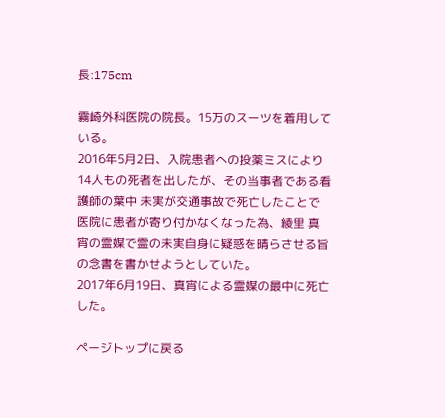長:175cm

霧崎外科医院の院長。15万のスーツを着用している。
2016年5月2日、入院患者への投薬ミスにより14人もの死者を出したが、その当事者である看護師の葉中 未実が交通事故で死亡したことで医院に患者が寄り付かなくなった為、綾里 真宵の霊媒で霊の未実自身に疑惑を晴らさせる旨の念書を書かせようとしていた。
2017年6月19日、真宵による霊媒の最中に死亡した。

ページトップに戻る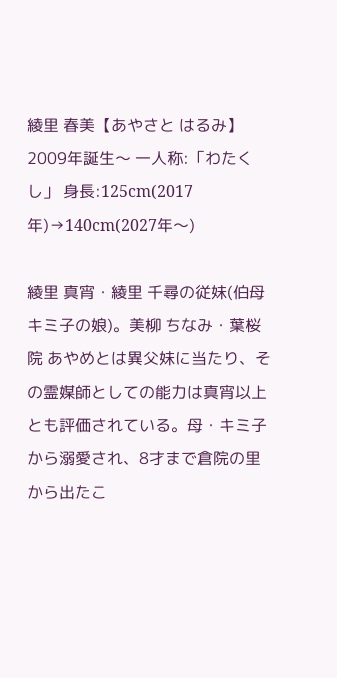綾里 春美【あやさと はるみ】
2009年誕生〜 一人称:「わたくし」 身長:125cm(2017年)→140cm(2027年〜)

綾里 真宵・綾里 千尋の従妹(伯母 キミ子の娘)。美柳 ちなみ・葉桜院 あやめとは異父妹に当たり、その霊媒師としての能力は真宵以上とも評価されている。母・キミ子から溺愛され、8才まで倉院の里から出たこ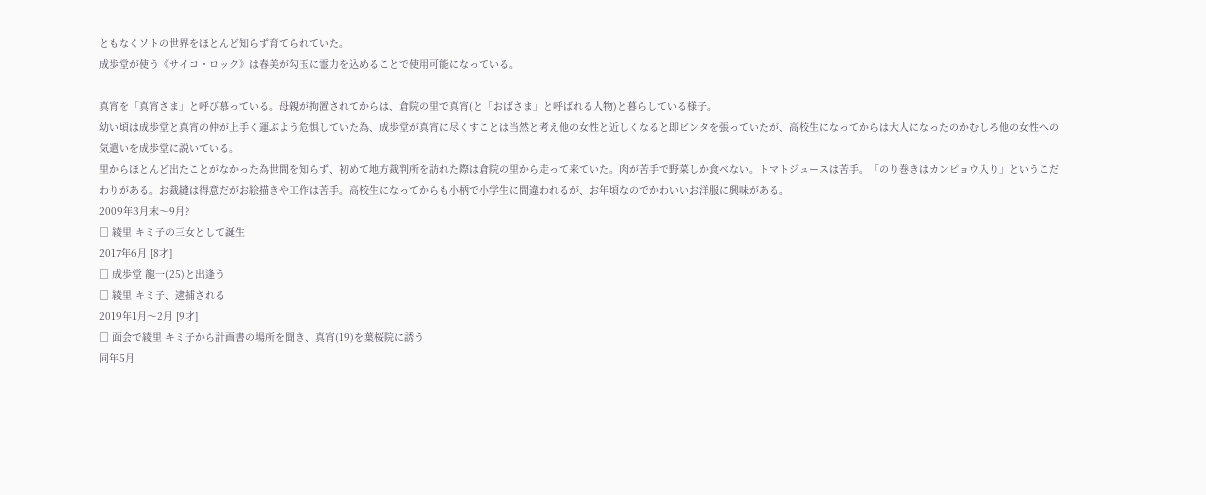ともなくソトの世界をほとんど知らず育てられていた。
成歩堂が使う《サイコ・ロック》は春美が勾玉に霊力を込めることで使用可能になっている。

真宵を「真宵さま」と呼び慕っている。母親が拘置されてからは、倉院の里で真宵(と「おばさま」と呼ばれる人物)と暮らしている様子。
幼い頃は成歩堂と真宵の仲が上手く運ぶよう危惧していた為、成歩堂が真宵に尽くすことは当然と考え他の女性と近しくなると即ビンタを張っていたが、高校生になってからは大人になったのかむしろ他の女性への気遣いを成歩堂に説いている。
里からほとんど出たことがなかった為世間を知らず、初めて地方裁判所を訪れた際は倉院の里から走って来ていた。肉が苦手で野菜しか食べない。トマトジュースは苦手。「のり巻きはカンピョウ入り」というこだわりがある。お裁縫は得意だがお絵描きや工作は苦手。高校生になってからも小柄で小学生に間違われるが、お年頃なのでかわいいお洋服に興味がある。
2009年3月末〜9月?
□ 綾里 キミ子の三女として誕生
2017年6月 [8才]
□ 成歩堂 龍一(25)と出逢う
□ 綾里 キミ子、逮捕される
2019年1月〜2月 [9才]
□ 面会で綾里 キミ子から計画書の場所を聞き、真宵(19)を葉桜院に誘う
同年5月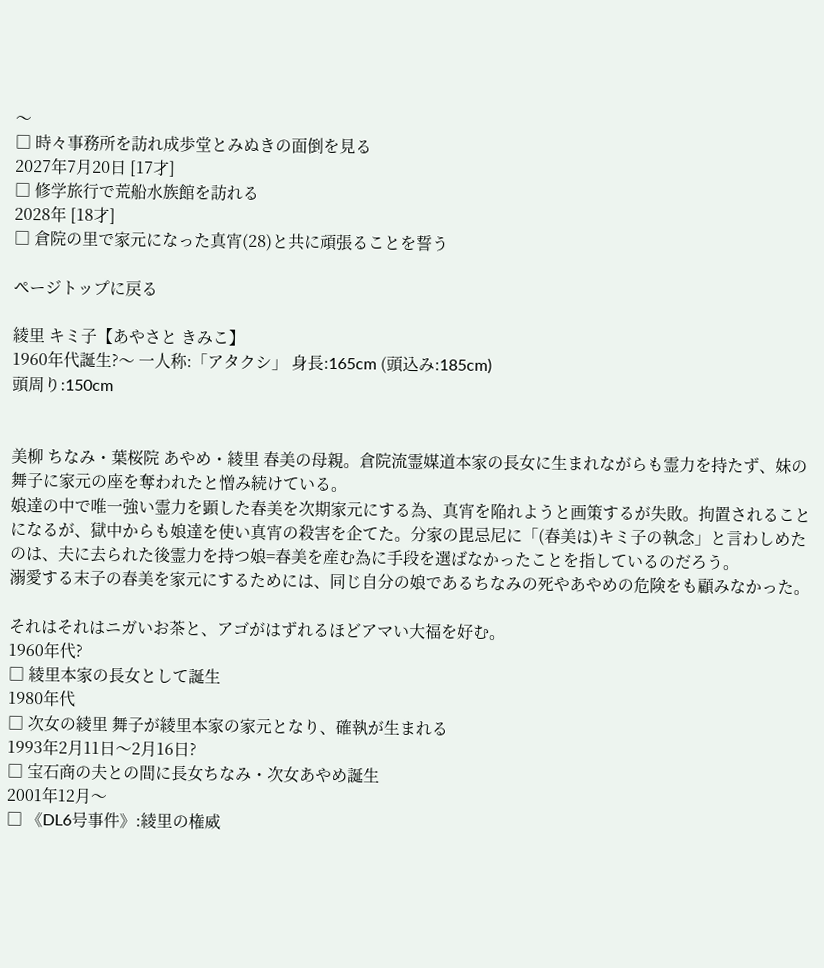〜
□ 時々事務所を訪れ成歩堂とみぬきの面倒を見る
2027年7月20日 [17才]
□ 修学旅行で荒船水族館を訪れる
2028年 [18才]
□ 倉院の里で家元になった真宵(28)と共に頑張ることを誓う

ページトップに戻る

綾里 キミ子【あやさと きみこ】
1960年代誕生?〜 一人称:「アタクシ」 身長:165cm (頭込み:185cm)
頭周り:150cm


美柳 ちなみ・葉桜院 あやめ・綾里 春美の母親。倉院流霊媒道本家の長女に生まれながらも霊力を持たず、妹の舞子に家元の座を奪われたと憎み続けている。
娘達の中で唯一強い霊力を顕した春美を次期家元にする為、真宵を陥れようと画策するが失敗。拘置されることになるが、獄中からも娘達を使い真宵の殺害を企てた。分家の毘忌尼に「(春美は)キミ子の執念」と言わしめたのは、夫に去られた後霊力を持つ娘=春美を産む為に手段を選ばなかったことを指しているのだろう。
溺愛する末子の春美を家元にするためには、同じ自分の娘であるちなみの死やあやめの危険をも顧みなかった。

それはそれはニガいお茶と、アゴがはずれるほどアマい大福を好む。
1960年代?
□ 綾里本家の長女として誕生
1980年代
□ 次女の綾里 舞子が綾里本家の家元となり、確執が生まれる
1993年2月11日〜2月16日?
□ 宝石商の夫との間に長女ちなみ・次女あやめ誕生
2001年12月〜
□ 《DL6号事件》:綾里の権威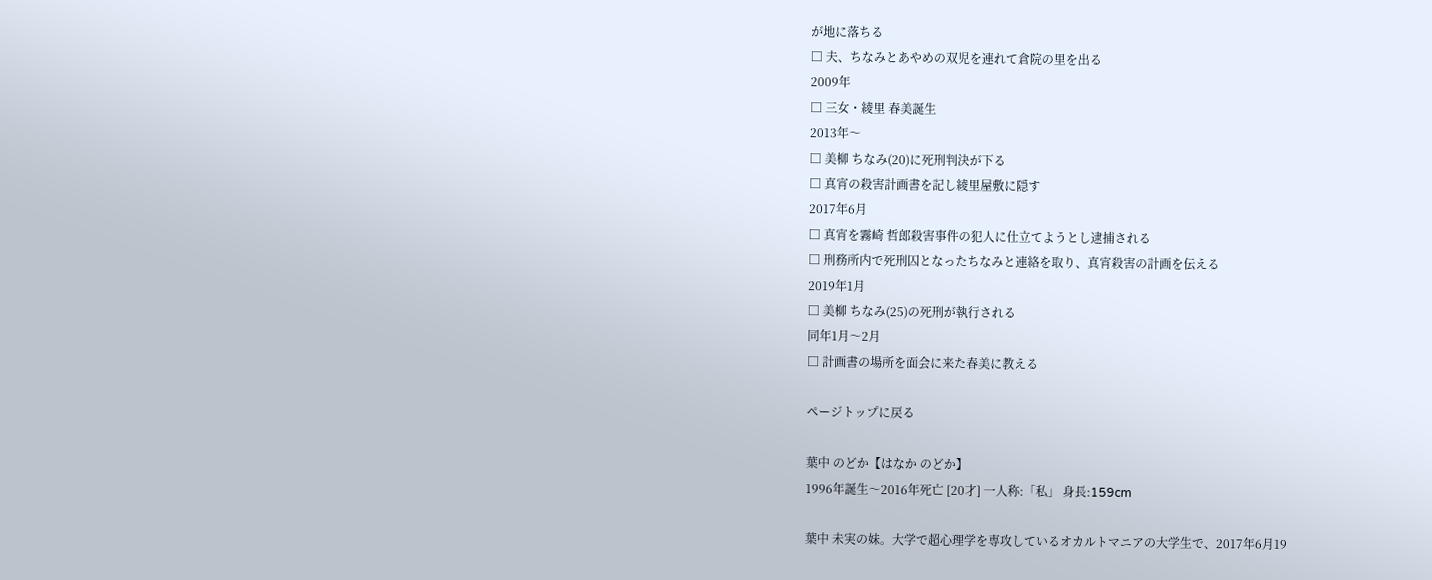が地に落ちる
□ 夫、ちなみとあやめの双児を連れて倉院の里を出る
2009年
□ 三女・綾里 春美誕生
2013年〜
□ 美柳 ちなみ(20)に死刑判決が下る
□ 真宵の殺害計画書を記し綾里屋敷に隠す
2017年6月
□ 真宵を霧崎 哲郎殺害事件の犯人に仕立てようとし逮捕される
□ 刑務所内で死刑囚となったちなみと連絡を取り、真宵殺害の計画を伝える
2019年1月
□ 美柳 ちなみ(25)の死刑が執行される
同年1月〜2月
□ 計画書の場所を面会に来た春美に教える

ページトップに戻る

葉中 のどか【はなか のどか】
1996年誕生〜2016年死亡 [20才] 一人称:「私」 身長:159cm

葉中 未実の妹。大学で超心理学を専攻しているオカルトマニアの大学生で、2017年6月19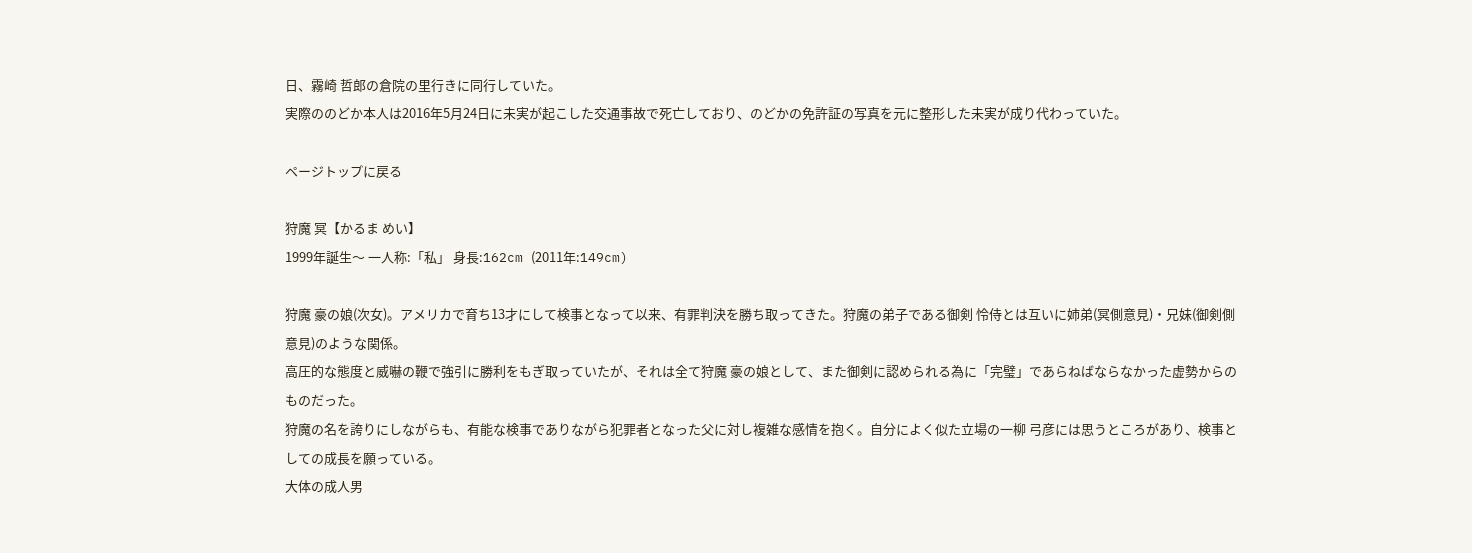日、霧崎 哲郎の倉院の里行きに同行していた。
実際ののどか本人は2016年5月24日に未実が起こした交通事故で死亡しており、のどかの免許証の写真を元に整形した未実が成り代わっていた。

ページトップに戻る

狩魔 冥【かるま めい】
1999年誕生〜 一人称:「私」 身長:162cm (2011年:149cm)

狩魔 豪の娘(次女)。アメリカで育ち13才にして検事となって以来、有罪判決を勝ち取ってきた。狩魔の弟子である御剣 怜侍とは互いに姉弟(冥側意見)・兄妹(御剣側意見)のような関係。
高圧的な態度と威嚇の鞭で強引に勝利をもぎ取っていたが、それは全て狩魔 豪の娘として、また御剣に認められる為に「完璧」であらねばならなかった虚勢からのものだった。
狩魔の名を誇りにしながらも、有能な検事でありながら犯罪者となった父に対し複雑な感情を抱く。自分によく似た立場の一柳 弓彦には思うところがあり、検事としての成長を願っている。
大体の成人男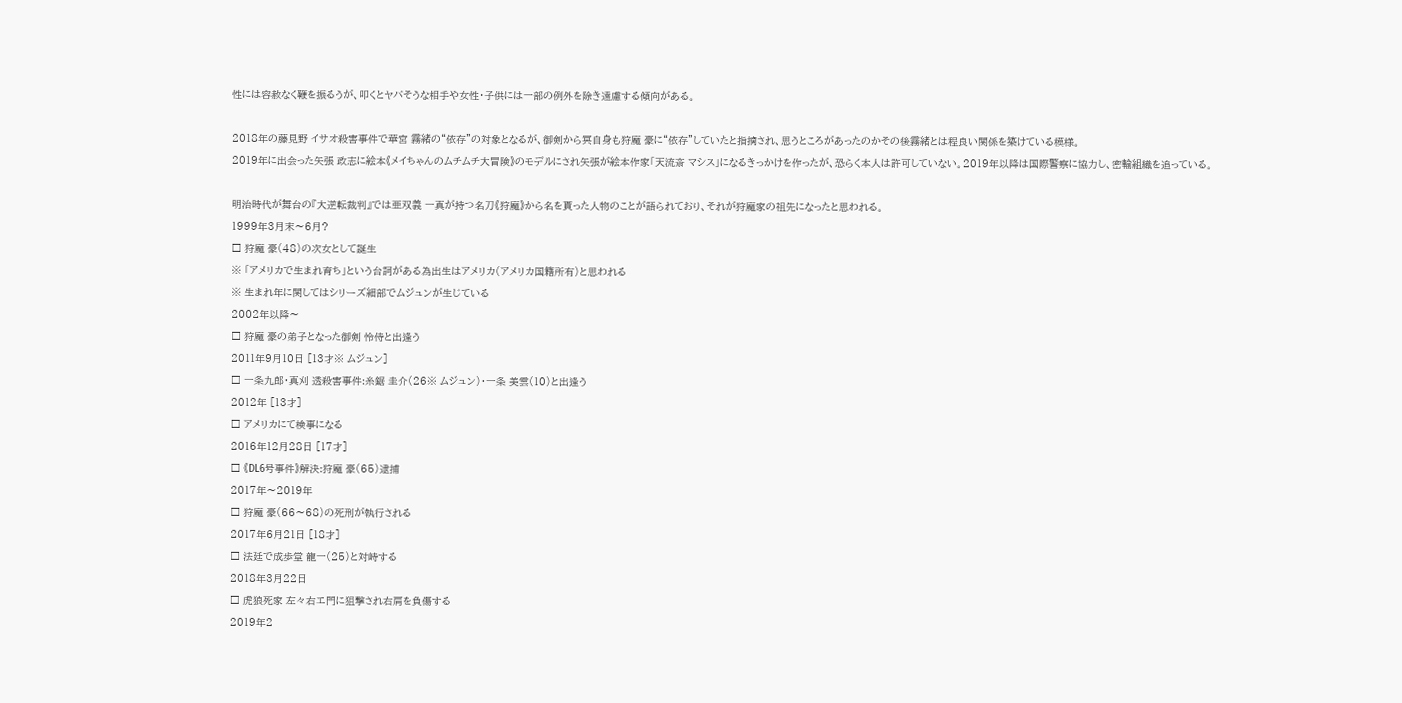性には容赦なく鞭を振るうが、叩くとヤバそうな相手や女性・子供には一部の例外を除き遠慮する傾向がある。

2018年の藤見野 イサオ殺害事件で華宮 霧緒の“依存”の対象となるが、御剣から冥自身も狩魔 豪に“依存”していたと指摘され、思うところがあったのかその後霧緒とは程良い関係を築けている模様。
2019年に出会った矢張 政志に絵本《メイちゃんのムチムチ大冒険》のモデルにされ矢張が絵本作家「天流斎 マシス」になるきっかけを作ったが、恐らく本人は許可していない。2019年以降は国際警察に協力し、密輸組織を追っている。

明治時代が舞台の『大逆転裁判』では亜双義 一真が持つ名刀《狩魔》から名を貰った人物のことが語られており、それが狩魔家の祖先になったと思われる。
1999年3月末〜6月?
□ 狩魔 豪(48)の次女として誕生
※ 「アメリカで生まれ育ち」という台詞がある為出生はアメリカ(アメリカ国籍所有)と思われる
※ 生まれ年に関してはシリーズ細部でムジュンが生じている
2002年以降〜
□ 狩魔 豪の弟子となった御剣 怜侍と出逢う
2011年9月10日 [13才※ ムジュン]
□ 一条九郎・真刈 透殺害事件:糸鋸 圭介(26※ ムジュン)・一条 美雲(10)と出逢う
2012年 [13才]
□ アメリカにて検事になる
2016年12月28日 [17才]
□ 《DL6号事件》解決:狩魔 豪(65)逮捕
2017年〜2019年
□ 狩魔 豪(66〜68)の死刑が執行される
2017年6月21日 [18才]
□ 法廷で成歩堂 龍一(25)と対峙する
2018年3月22日
□ 虎狼死家 左々右エ門に狙撃され右肩を負傷する
2019年2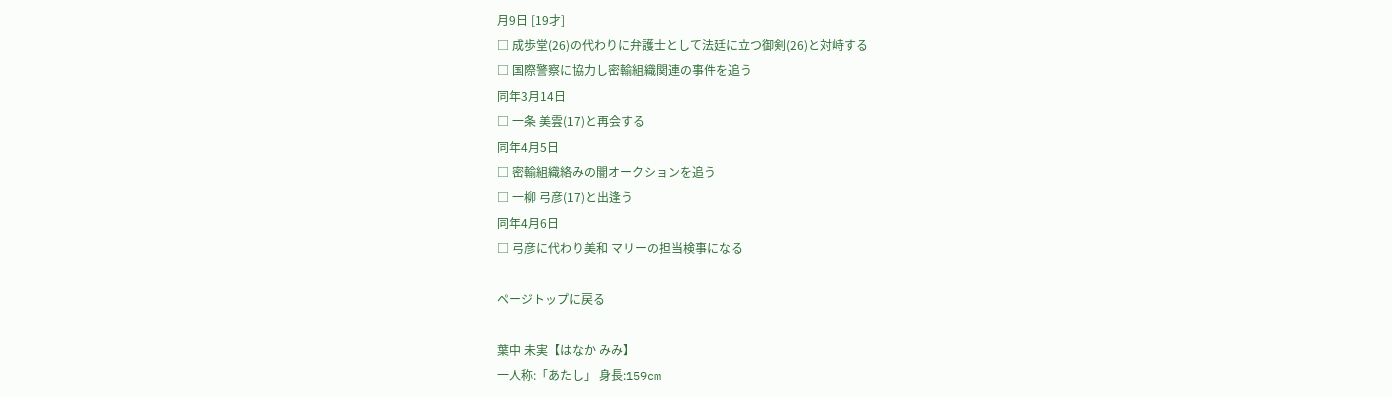月9日 [19才]
□ 成歩堂(26)の代わりに弁護士として法廷に立つ御剣(26)と対峙する
□ 国際警察に協力し密輸組織関連の事件を追う
同年3月14日
□ 一条 美雲(17)と再会する
同年4月5日
□ 密輸組織絡みの闇オークションを追う
□ 一柳 弓彦(17)と出逢う
同年4月6日
□ 弓彦に代わり美和 マリーの担当検事になる

ページトップに戻る

葉中 未実【はなか みみ】
一人称:「あたし」 身長:159cm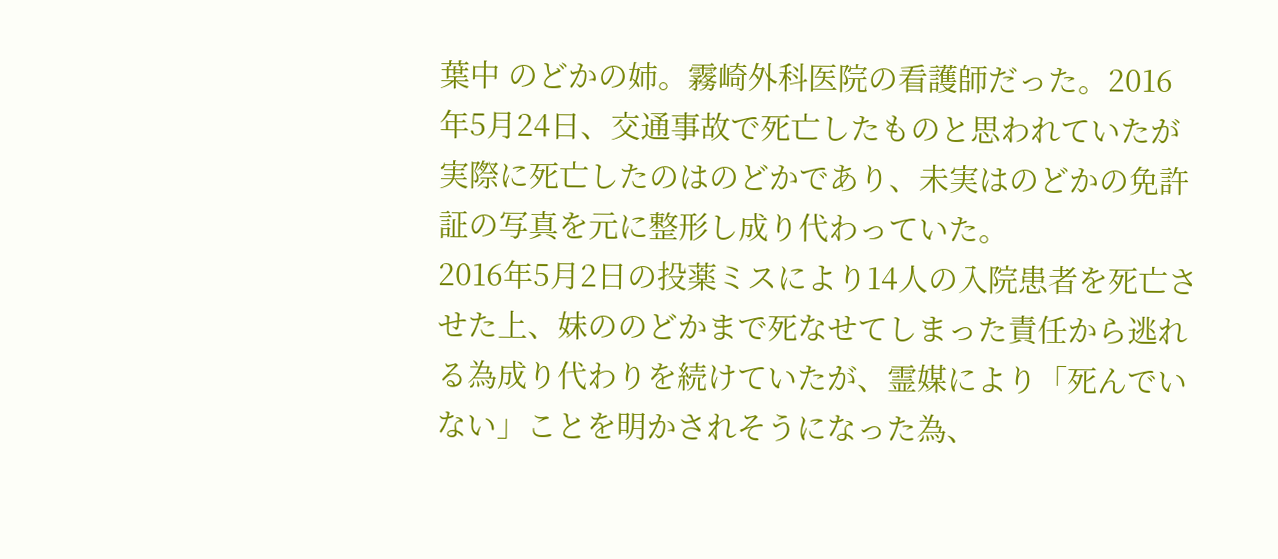葉中 のどかの姉。霧崎外科医院の看護師だった。2016年5月24日、交通事故で死亡したものと思われていたが実際に死亡したのはのどかであり、未実はのどかの免許証の写真を元に整形し成り代わっていた。
2016年5月2日の投薬ミスにより14人の入院患者を死亡させた上、妹ののどかまで死なせてしまった責任から逃れる為成り代わりを続けていたが、霊媒により「死んでいない」ことを明かされそうになった為、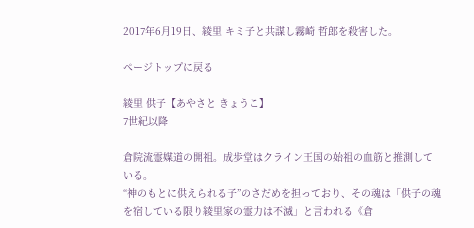2017年6月19日、綾里 キミ子と共謀し霧崎 哲郎を殺害した。

ページトップに戻る

綾里 供子【あやさと きょうこ】
7世紀以降

倉院流霊媒道の開祖。成歩堂はクライン王国の始祖の血筋と推測している。
“神のもとに供えられる子”のさだめを担っており、その魂は「供子の魂を宿している限り綾里家の霊力は不滅」と言われる《倉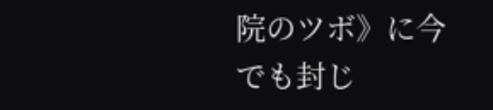院のツボ》に今でも封じ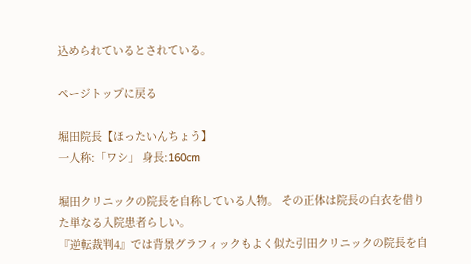込められているとされている。

ページトップに戻る

堀田院長【ほったいんちょう】
一人称:「ワシ」 身長:160cm

堀田クリニックの院長を自称している人物。 その正体は院長の白衣を借りた単なる入院患者らしい。
『逆転裁判4』では背景グラフィックもよく似た引田クリニックの院長を自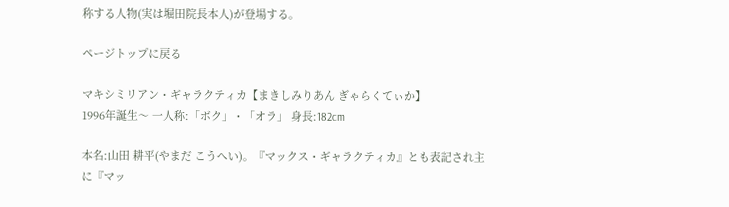称する人物(実は堀田院長本人)が登場する。

ページトップに戻る

マキシミリアン・ギャラクティカ【まきしみりあん ぎゃらくてぃか】
1996年誕生〜 一人称:「ボク」・「オラ」 身長:182cm

本名:山田 耕平(やまだ こうへい)。『マックス・ギャラクティカ』とも表記され主に『マッ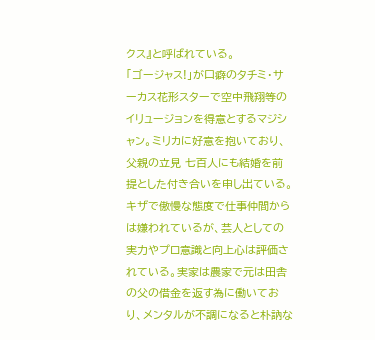クス』と呼ばれている。
「ゴージャス!」が口癖のタチミ・サーカス花形スターで空中飛翔等のイリュージョンを得意とするマジシャン。ミリカに好意を抱いており、父親の立見 七百人にも結婚を前提とした付き合いを申し出ている。
キザで傲慢な態度で仕事仲間からは嫌われているが、芸人としての実力やプロ意識と向上心は評価されている。実家は農家で元は田舎の父の借金を返す為に働いており、メンタルが不調になると朴訥な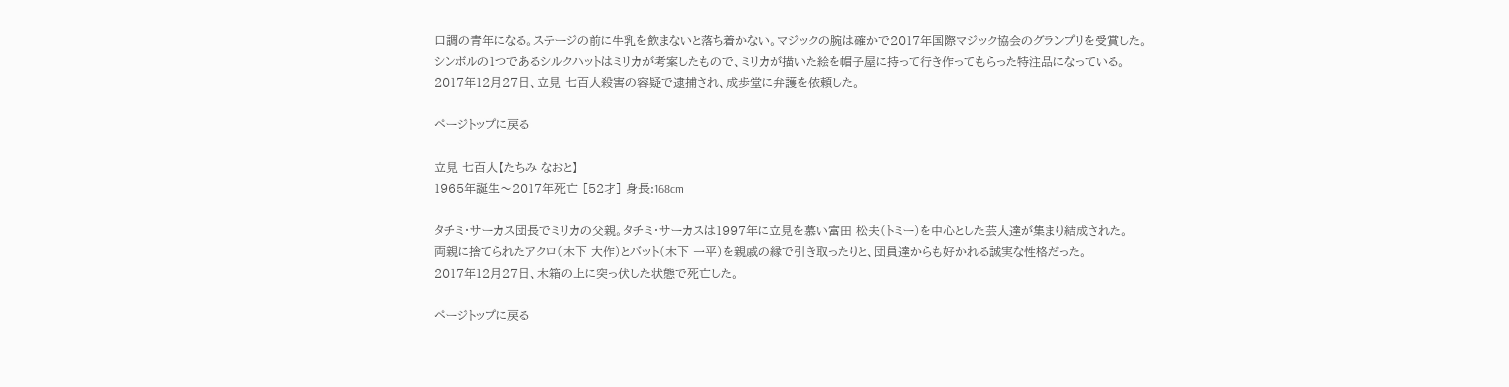口調の青年になる。ステージの前に牛乳を飲まないと落ち着かない。マジックの腕は確かで2017年国際マジック協会のグランプリを受賞した。
シンボルの1つであるシルクハットはミリカが考案したもので、ミリカが描いた絵を帽子屋に持って行き作ってもらった特注品になっている。
2017年12月27日、立見 七百人殺害の容疑で逮捕され、成歩堂に弁護を依頼した。

ページトップに戻る

立見 七百人【たちみ なおと】
1965年誕生〜2017年死亡 [52才] 身長:168cm

タチミ・サーカス団長でミリカの父親。タチミ・サーカスは1997年に立見を慕い富田 松夫(トミー)を中心とした芸人達が集まり結成された。
両親に捨てられたアクロ(木下 大作)とバット(木下 一平)を親戚の縁で引き取ったりと、団員達からも好かれる誠実な性格だった。
2017年12月27日、木箱の上に突っ伏した状態で死亡した。

ページトップに戻る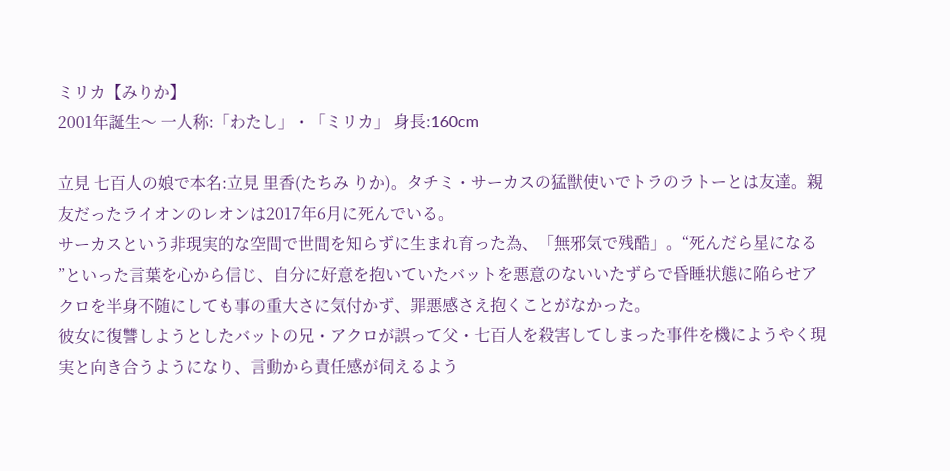ミリカ【みりか】
2001年誕生〜 一人称:「わたし」・「ミリカ」 身長:160cm

立見 七百人の娘で本名:立見 里香(たちみ りか)。タチミ・サーカスの猛獣使いでトラのラトーとは友達。親友だったライオンのレオンは2017年6月に死んでいる。
サーカスという非現実的な空間で世間を知らずに生まれ育った為、「無邪気で残酷」。“死んだら星になる ”といった言葉を心から信じ、自分に好意を抱いていたバットを悪意のないいたずらで昏睡状態に陥らせアクロを半身不随にしても事の重大さに気付かず、罪悪感さえ抱くことがなかった。
彼女に復讐しようとしたバットの兄・アクロが誤って父・七百人を殺害してしまった事件を機にようやく現実と向き合うようになり、言動から責任感が伺えるよう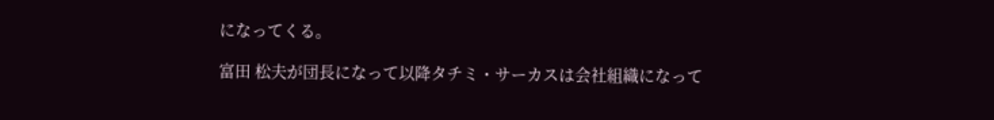になってくる。

富田 松夫が団長になって以降タチミ・サーカスは会社組織になって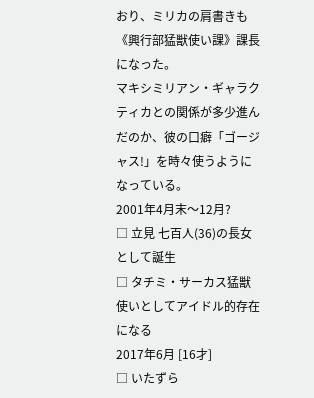おり、ミリカの肩書きも《興行部猛獣使い課》課長になった。
マキシミリアン・ギャラクティカとの関係が多少進んだのか、彼の口癖「ゴージャス!」を時々使うようになっている。
2001年4月末〜12月?
□ 立見 七百人(36)の長女として誕生
□ タチミ・サーカス猛獣使いとしてアイドル的存在になる
2017年6月 [16才]
□ いたずら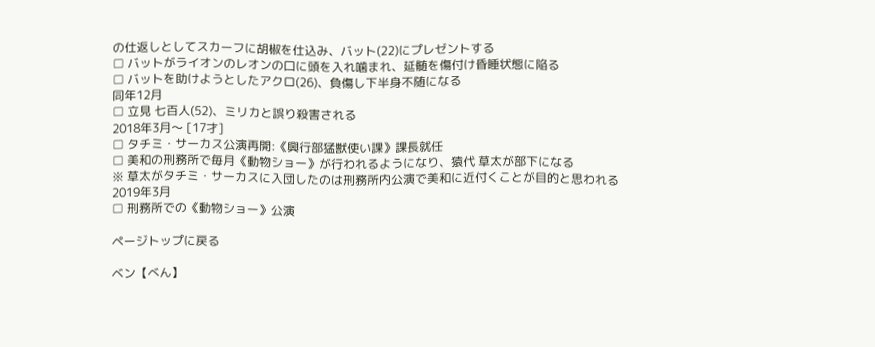の仕返しとしてスカーフに胡椒を仕込み、バット(22)にプレゼントする
□ バットがライオンのレオンの口に頭を入れ噛まれ、延髄を傷付け昏睡状態に陥る
□ バットを助けようとしたアクロ(26)、負傷し下半身不随になる
同年12月
□ 立見 七百人(52)、ミリカと誤り殺害される
2018年3月〜 [17才]
□ タチミ・サーカス公演再開:《興行部猛獣使い課》課長就任
□ 美和の刑務所で毎月《動物ショー》が行われるようになり、猿代 草太が部下になる
※ 草太がタチミ・サーカスに入団したのは刑務所内公演で美和に近付くことが目的と思われる
2019年3月
□ 刑務所での《動物ショー》公演

ページトップに戻る

ベン【べん】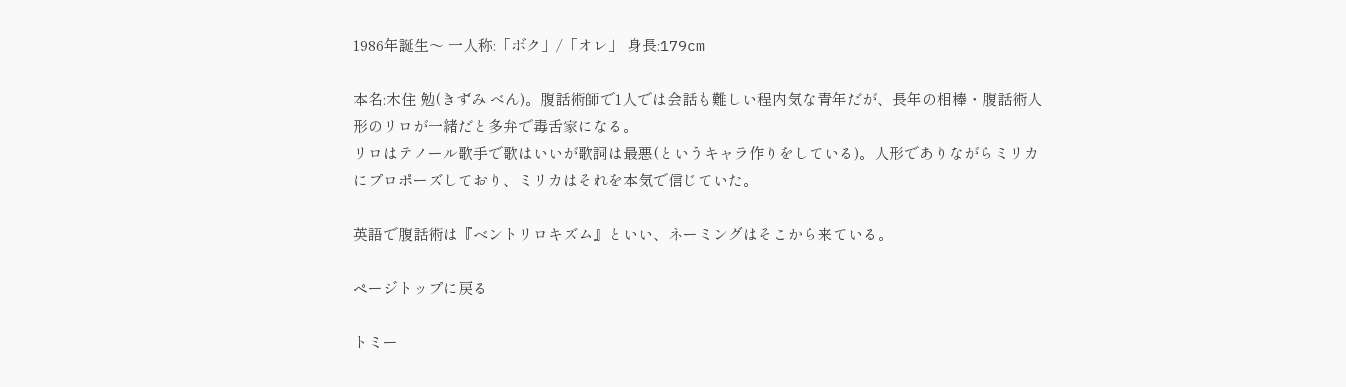1986年誕生〜 一人称:「ボク」/「オレ」 身長:179cm

本名:木住 勉(きずみ べん)。腹話術師で1人では会話も難しい程内気な青年だが、長年の相棒・腹話術人形のリロが一緒だと多弁で毒舌家になる。
リロはテノール歌手で歌はいいが歌詞は最悪(というキャラ作りをしている)。人形でありながらミリカにプロポーズしており、ミリカはそれを本気で信じていた。

英語で腹話術は『ベントリロキズム』といい、ネーミングはそこから来ている。

ページトップに戻る

トミー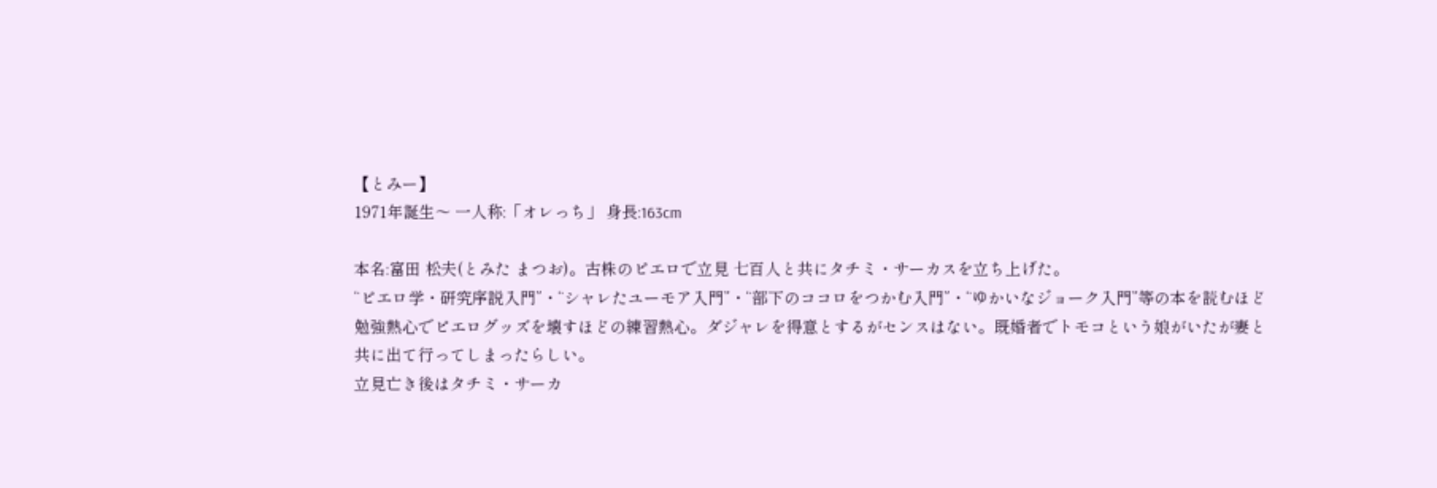【とみー】
1971年誕生〜 一人称:「オレっち」 身長:163cm

本名:富田 松夫(とみた まつお)。古株のピエロで立見 七百人と共にタチミ・サーカスを立ち上げた。
“ピエロ学・研究序説入門”・“シャレたユーモア入門”・“部下のココロをつかむ入門”・“ゆかいなジョーク入門”等の本を読むほど勉強熱心でピエログッズを壊すほどの練習熱心。ダジャレを得意とするがセンスはない。既婚者でトモコという娘がいたが妻と共に出て行ってしまったらしい。
立見亡き後はタチミ・サーカ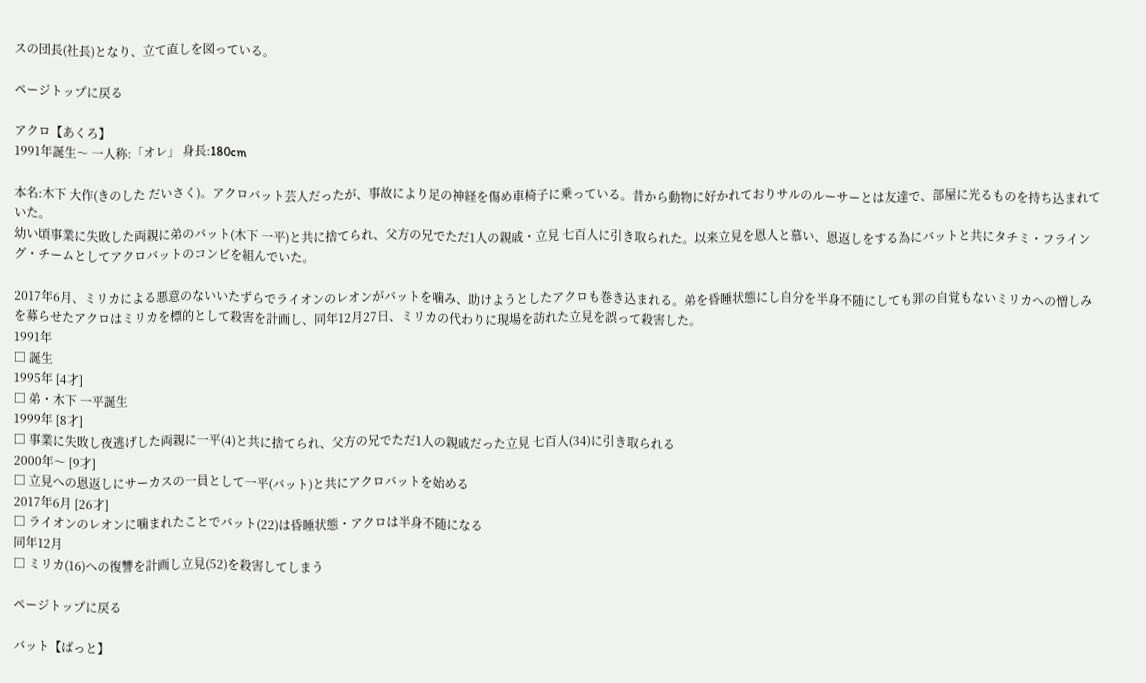スの団長(社長)となり、立て直しを図っている。

ページトップに戻る

アクロ【あくろ】
1991年誕生〜 一人称:「オレ」 身長:180cm

本名:木下 大作(きのした だいさく)。アクロバット芸人だったが、事故により足の神経を傷め車椅子に乗っている。昔から動物に好かれておりサルのルーサーとは友達で、部屋に光るものを持ち込まれていた。
幼い頃事業に失敗した両親に弟のバット(木下 一平)と共に捨てられ、父方の兄でただ1人の親戚・立見 七百人に引き取られた。以来立見を恩人と慕い、恩返しをする為にバットと共にタチミ・フライング・チームとしてアクロバットのコンビを組んでいた。

2017年6月、ミリカによる悪意のないいたずらでライオンのレオンがバットを噛み、助けようとしたアクロも巻き込まれる。弟を昏睡状態にし自分を半身不随にしても罪の自覚もないミリカへの憎しみを募らせたアクロはミリカを標的として殺害を計画し、同年12月27日、ミリカの代わりに現場を訪れた立見を誤って殺害した。
1991年
□ 誕生
1995年 [4才]
□ 弟・木下 一平誕生
1999年 [8才]
□ 事業に失敗し夜逃げした両親に一平(4)と共に捨てられ、父方の兄でただ1人の親戚だった立見 七百人(34)に引き取られる
2000年〜 [9才]
□ 立見への恩返しにサーカスの一員として一平(バット)と共にアクロバットを始める
2017年6月 [26才]
□ ライオンのレオンに噛まれたことでバット(22)は昏睡状態・アクロは半身不随になる
同年12月
□ ミリカ(16)への復讐を計画し立見(52)を殺害してしまう

ページトップに戻る

バット【ばっと】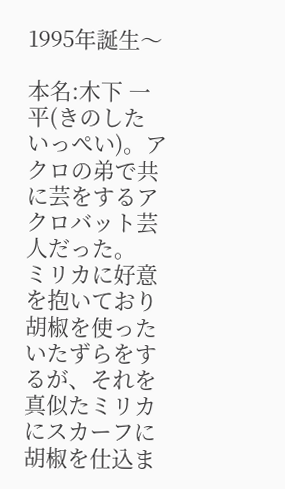1995年誕生〜

本名:木下 一平(きのした いっぺい)。アクロの弟で共に芸をするアクロバット芸人だった。
ミリカに好意を抱いており胡椒を使ったいたずらをするが、それを真似たミリカにスカーフに胡椒を仕込ま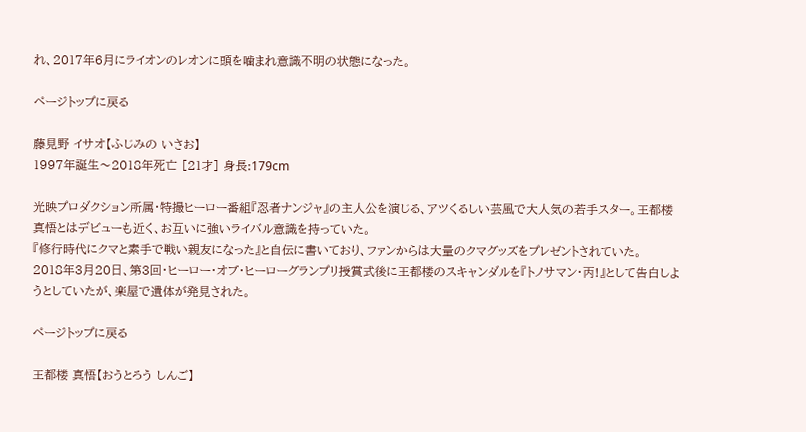れ、2017年6月にライオンのレオンに頭を噛まれ意識不明の状態になった。

ページトップに戻る

藤見野 イサオ【ふじみの いさお】
1997年誕生〜2018年死亡 [21才] 身長:179cm

光映プロダクション所属・特撮ヒーロー番組『忍者ナンジャ』の主人公を演じる、アツくるしい芸風で大人気の若手スター。王都楼 真悟とはデビューも近く、お互いに強いライバル意識を持っていた。
『修行時代にクマと素手で戦い親友になった』と自伝に書いており、ファンからは大量のクマグッズをプレゼントされていた。
2018年3月20日、第3回・ヒーロー・オブ・ヒーローグランプリ授賞式後に王都楼のスキャンダルを『トノサマン・丙!』として告白しようとしていたが、楽屋で遺体が発見された。

ページトップに戻る

王都楼 真悟【おうとろう しんご】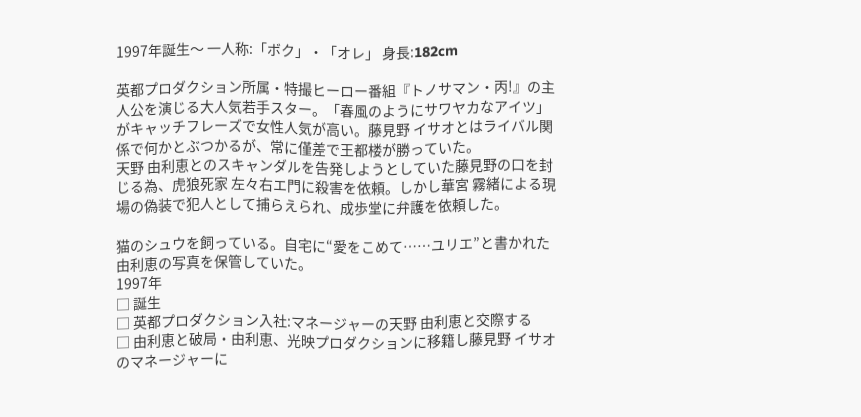1997年誕生〜 一人称:「ボク」・「オレ」 身長:182cm

英都プロダクション所属・特撮ヒーロー番組『トノサマン・丙!』の主人公を演じる大人気若手スター。「春風のようにサワヤカなアイツ」がキャッチフレーズで女性人気が高い。藤見野 イサオとはライバル関係で何かとぶつかるが、常に僅差で王都楼が勝っていた。
天野 由利恵とのスキャンダルを告発しようとしていた藤見野の口を封じる為、虎狼死家 左々右エ門に殺害を依頼。しかし華宮 霧緒による現場の偽装で犯人として捕らえられ、成歩堂に弁護を依頼した。

猫のシュウを飼っている。自宅に“愛をこめて……ユリエ”と書かれた由利恵の写真を保管していた。
1997年
□ 誕生
□ 英都プロダクション入社:マネージャーの天野 由利恵と交際する
□ 由利恵と破局・由利恵、光映プロダクションに移籍し藤見野 イサオのマネージャーに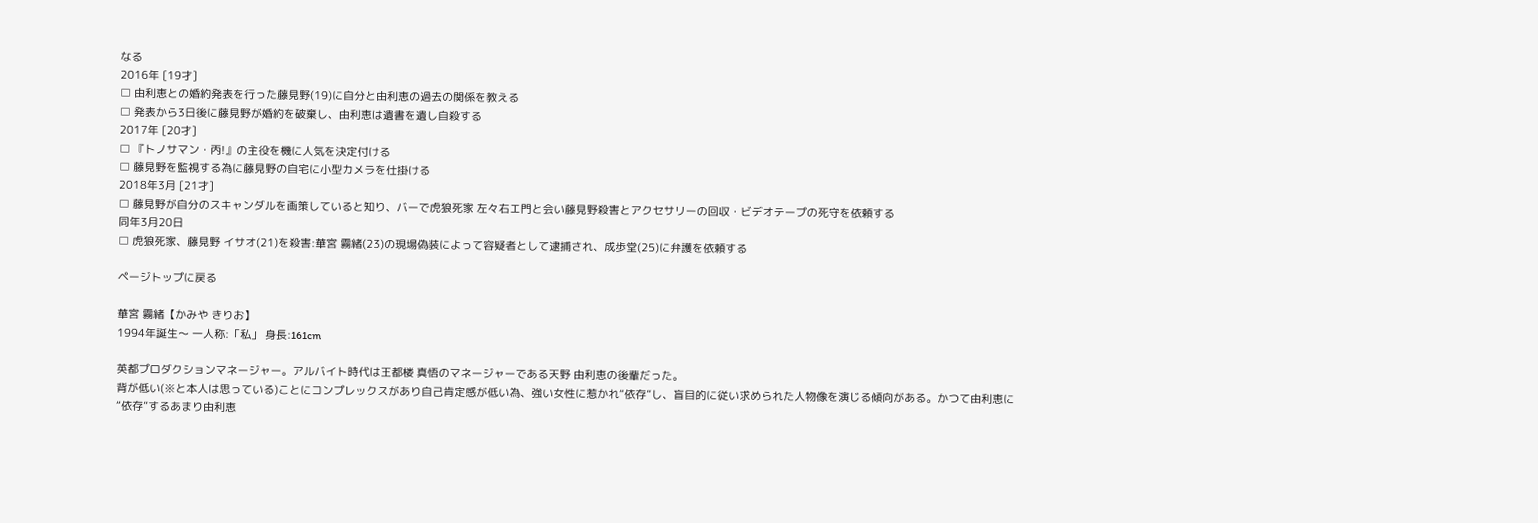なる
2016年 [19才]
□ 由利恵との婚約発表を行った藤見野(19)に自分と由利恵の過去の関係を教える
□ 発表から3日後に藤見野が婚約を破棄し、由利恵は遺書を遺し自殺する
2017年 [20才]
□ 『トノサマン・丙!』の主役を機に人気を決定付ける
□ 藤見野を監視する為に藤見野の自宅に小型カメラを仕掛ける
2018年3月 [21才]
□ 藤見野が自分のスキャンダルを画策していると知り、バーで虎狼死家 左々右エ門と会い藤見野殺害とアクセサリーの回収・ビデオテープの死守を依頼する
同年3月20日
□ 虎狼死家、藤見野 イサオ(21)を殺害:華宮 霧緒(23)の現場偽装によって容疑者として逮捕され、成歩堂(25)に弁護を依頼する

ページトップに戻る

華宮 霧緒【かみや きりお】
1994年誕生〜 一人称:「私」 身長:161cm

英都プロダクションマネージャー。アルバイト時代は王都楼 真悟のマネージャーである天野 由利恵の後輩だった。
背が低い(※と本人は思っている)ことにコンプレックスがあり自己肯定感が低い為、強い女性に惹かれ“依存”し、盲目的に従い求められた人物像を演じる傾向がある。かつて由利恵に“依存”するあまり由利恵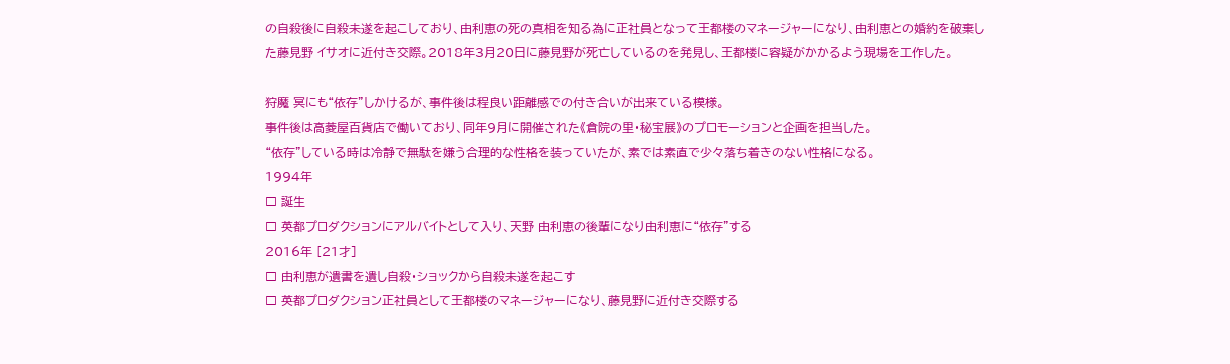の自殺後に自殺未遂を起こしており、由利恵の死の真相を知る為に正社員となって王都楼のマネージャーになり、由利恵との婚約を破棄した藤見野 イサオに近付き交際。2018年3月20日に藤見野が死亡しているのを発見し、王都楼に容疑がかかるよう現場を工作した。

狩魔 冥にも“依存”しかけるが、事件後は程良い距離感での付き合いが出来ている模様。
事件後は高菱屋百貨店で働いており、同年9月に開催された《倉院の里・秘宝展》のプロモーションと企画を担当した。
“依存”している時は冷静で無駄を嫌う合理的な性格を装っていたが、素では素直で少々落ち着きのない性格になる。
1994年
□ 誕生
□ 英都プロダクションにアルバイトとして入り、天野 由利恵の後輩になり由利恵に“依存”する
2016年 [21才]
□ 由利恵が遺書を遺し自殺・ショックから自殺未遂を起こす
□ 英都プロダクション正社員として王都楼のマネージャーになり、藤見野に近付き交際する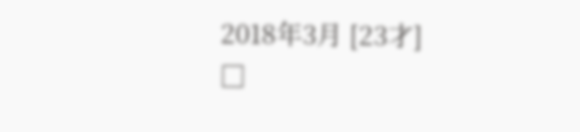2018年3月 [23才]
□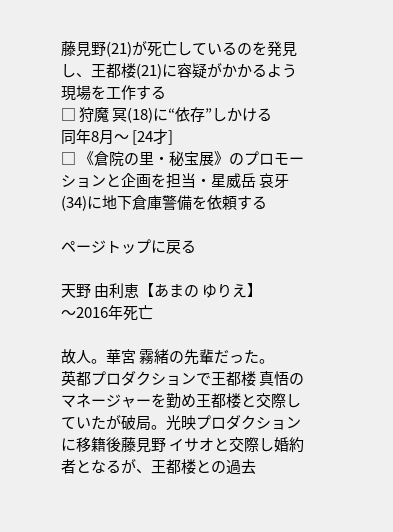藤見野(21)が死亡しているのを発見し、王都楼(21)に容疑がかかるよう現場を工作する
□ 狩魔 冥(18)に“依存”しかける
同年8月〜 [24才]
□ 《倉院の里・秘宝展》のプロモーションと企画を担当・星威岳 哀牙(34)に地下倉庫警備を依頼する

ページトップに戻る

天野 由利恵【あまの ゆりえ】
〜2016年死亡

故人。華宮 霧緒の先輩だった。
英都プロダクションで王都楼 真悟のマネージャーを勤め王都楼と交際していたが破局。光映プロダクションに移籍後藤見野 イサオと交際し婚約者となるが、王都楼との過去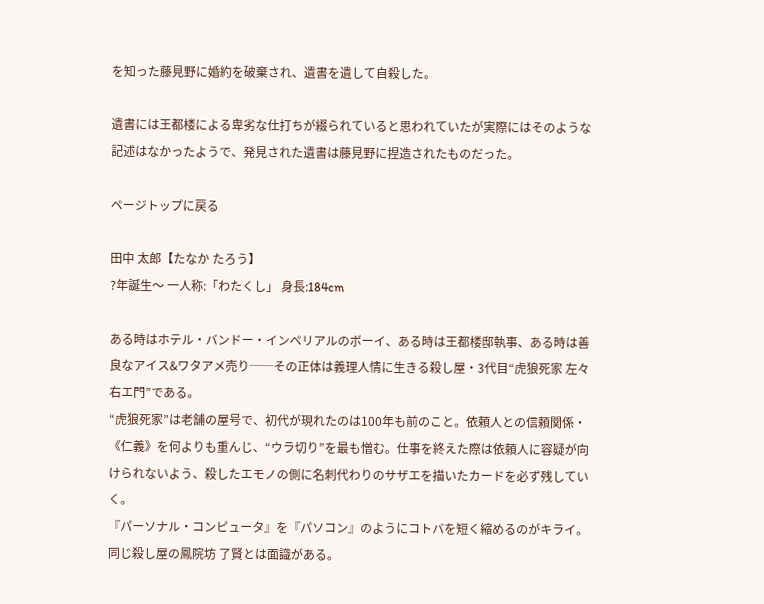を知った藤見野に婚約を破棄され、遺書を遺して自殺した。

遺書には王都楼による卑劣な仕打ちが綴られていると思われていたが実際にはそのような記述はなかったようで、発見された遺書は藤見野に捏造されたものだった。

ページトップに戻る

田中 太郎【たなか たろう】
?年誕生〜 一人称:「わたくし」 身長:184cm

ある時はホテル・バンドー・インペリアルのボーイ、ある時は王都楼邸執事、ある時は善良なアイス&ワタアメ売り──その正体は義理人情に生きる殺し屋・3代目“虎狼死家 左々右エ門”である。
“虎狼死家”は老舗の屋号で、初代が現れたのは100年も前のこと。依頼人との信頼関係・《仁義》を何よりも重んじ、“ウラ切り”を最も憎む。仕事を終えた際は依頼人に容疑が向けられないよう、殺したエモノの側に名刺代わりのサザエを描いたカードを必ず残していく。
『パーソナル・コンピュータ』を『パソコン』のようにコトバを短く縮めるのがキライ。同じ殺し屋の鳳院坊 了賢とは面識がある。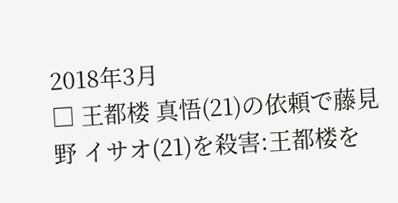2018年3月
□ 王都楼 真悟(21)の依頼で藤見野 イサオ(21)を殺害:王都楼を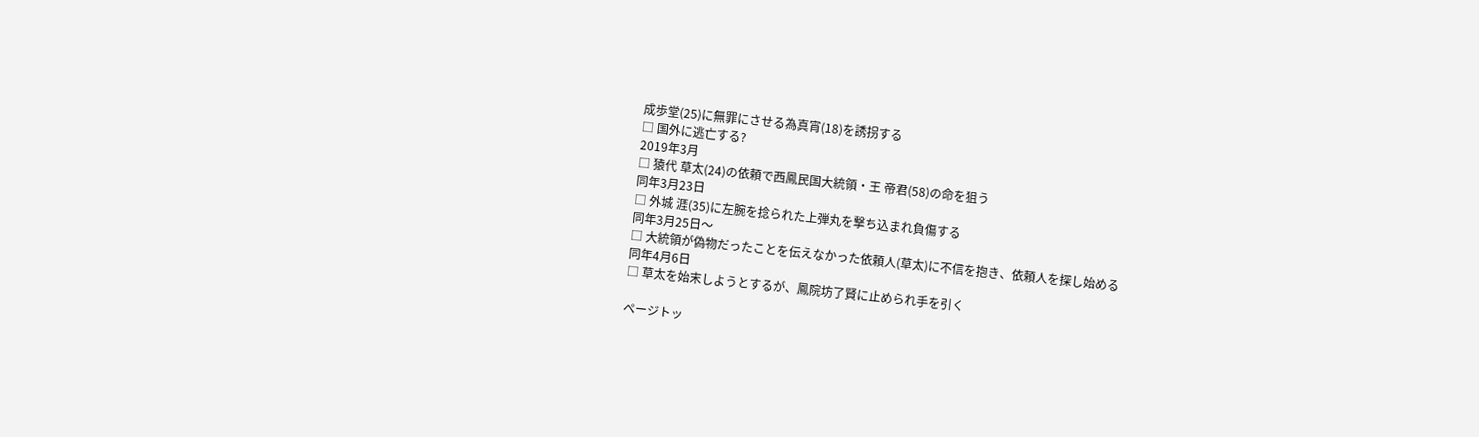成歩堂(25)に無罪にさせる為真宵(18)を誘拐する
□ 国外に逃亡する?
2019年3月
□ 猿代 草太(24)の依頼で西鳳民国大統領・王 帝君(58)の命を狙う
同年3月23日
□ 外城 涯(35)に左腕を捻られた上弾丸を撃ち込まれ負傷する
同年3月25日〜
□ 大統領が偽物だったことを伝えなかった依頼人(草太)に不信を抱き、依頼人を探し始める
同年4月6日
□ 草太を始末しようとするが、鳳院坊了賢に止められ手を引く

ページトッ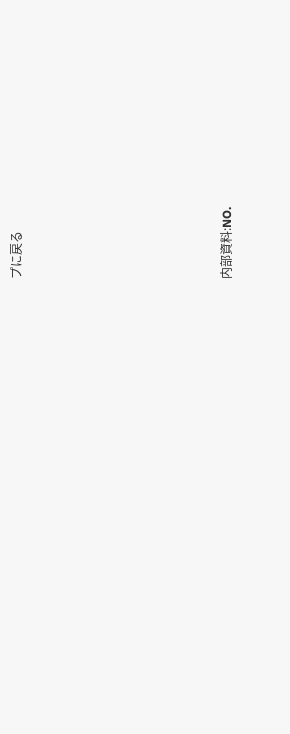プに戻る








内部資料:NO.